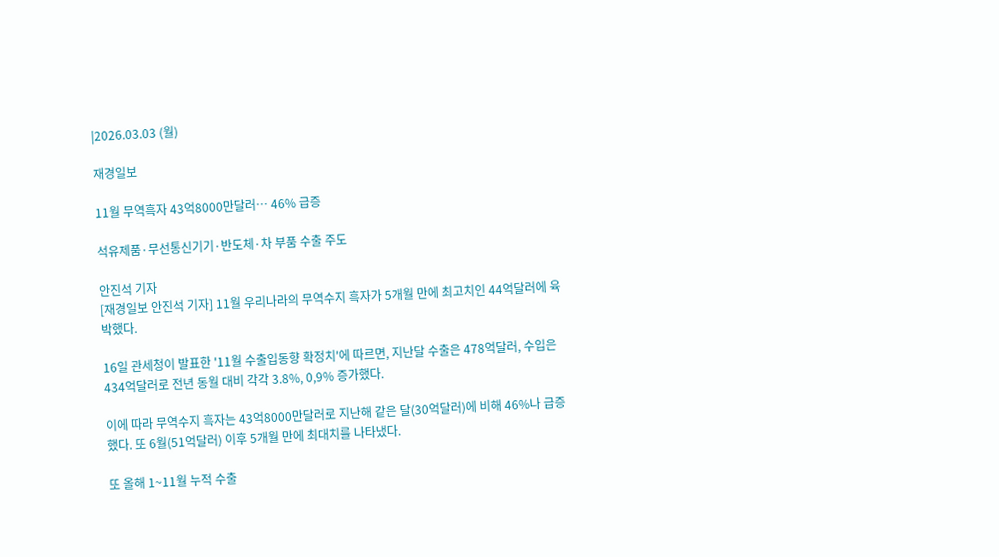|2026.03.03 (월)

재경일보

11월 무역흑자 43억8000만달러… 46% 급증

석유제품·무선통신기기·반도체·차 부품 수출 주도

안진석 기자
[재경일보 안진석 기자] 11월 우리나라의 무역수지 흑자가 5개월 만에 최고치인 44억달러에 육박했다.

16일 관세청이 발표한 '11월 수출입동향 확정치'에 따르면, 지난달 수출은 478억달러, 수입은 434억달러로 전년 동월 대비 각각 3.8%, 0,9% 증가했다.

이에 따라 무역수지 흑자는 43억8000만달러로 지난해 같은 달(30억달러)에 비해 46%나 급증했다. 또 6월(51억달러) 이후 5개월 만에 최대치를 나타냈다.

또 올해 1~11월 누적 수출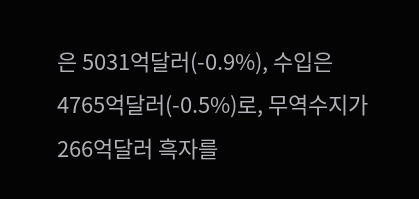은 5031억달러(-0.9%), 수입은 4765억달러(-0.5%)로, 무역수지가 266억달러 흑자를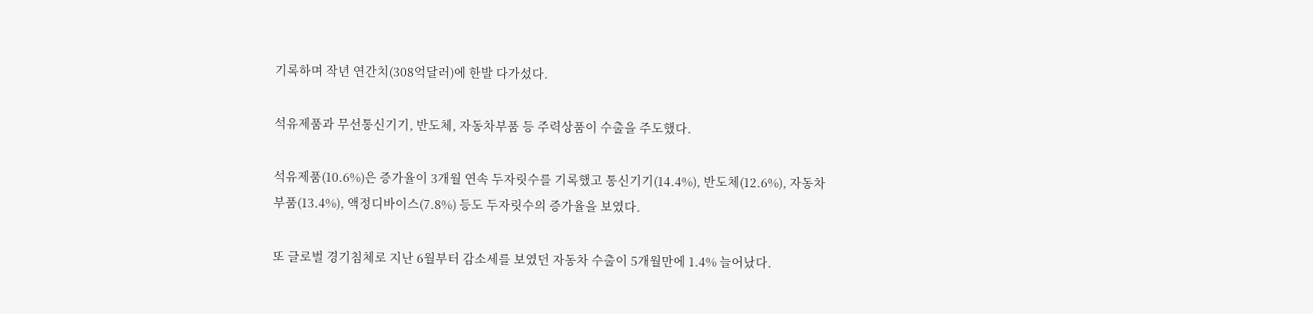기록하며 작년 연간치(308억달러)에 한발 다가섰다.

석유제품과 무선통신기기, 반도체, 자동차부품 등 주력상품이 수출을 주도했다.

석유제품(10.6%)은 증가율이 3개월 연속 두자릿수를 기록했고 통신기기(14.4%), 반도체(12.6%), 자동차부품(13.4%), 액정디바이스(7.8%) 등도 두자릿수의 증가율을 보였다.

또 글로벌 경기침체로 지난 6월부터 감소세를 보였던 자동차 수출이 5개월만에 1.4% 늘어났다.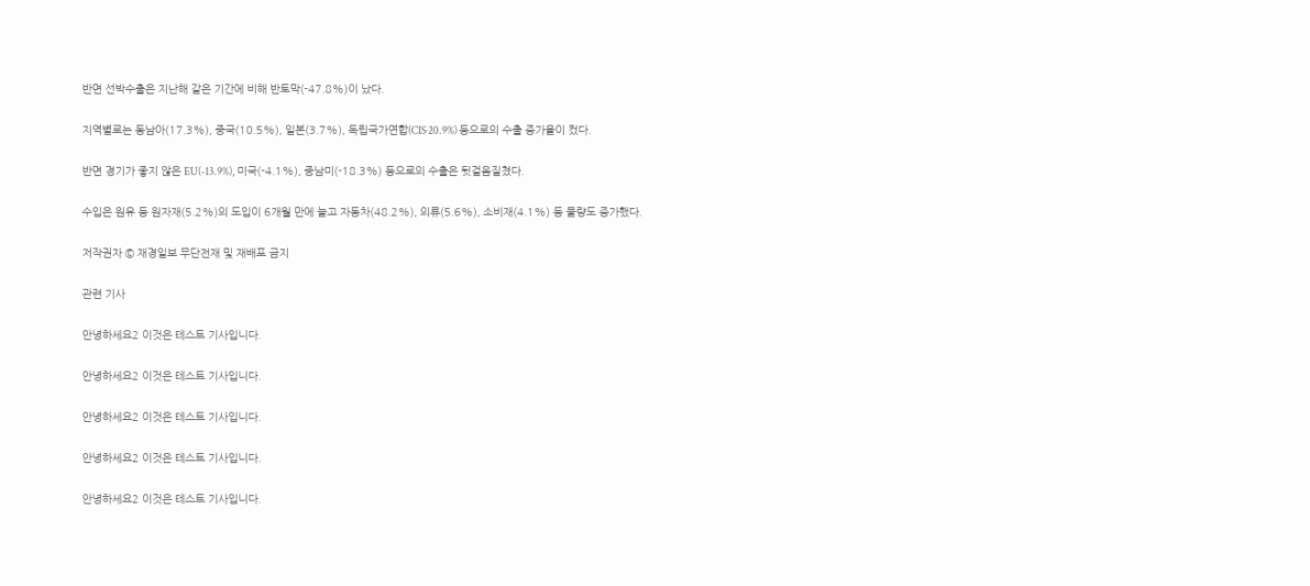반면 선박수출은 지난해 같은 기간에 비해 반토막(-47.8%)이 났다.

지역별로는 동남아(17.3%), 중국(10.5%), 일본(3.7%), 독립국가연합(CIS·20.9%) 등으로의 수출 증가율이 컸다.

반면 경기가 좋지 않은 EU(-13.9%), 미국(-4.1%), 중남미(-18.3%) 등으로의 수출은 뒷걸음질쳤다.

수입은 원유 등 원자재(5.2%)의 도입이 6개월 만에 늘고 자동차(48.2%), 의류(5.6%), 소비재(4.1%) 등 물량도 증가했다.

저작권자 © 재경일보 무단전재 및 재배포 금지

관련 기사

안녕하세요2 이것은 테스트 기사입니다.

안녕하세요2 이것은 테스트 기사입니다.

안녕하세요2 이것은 테스트 기사입니다.

안녕하세요2 이것은 테스트 기사입니다.

안녕하세요2 이것은 테스트 기사입니다.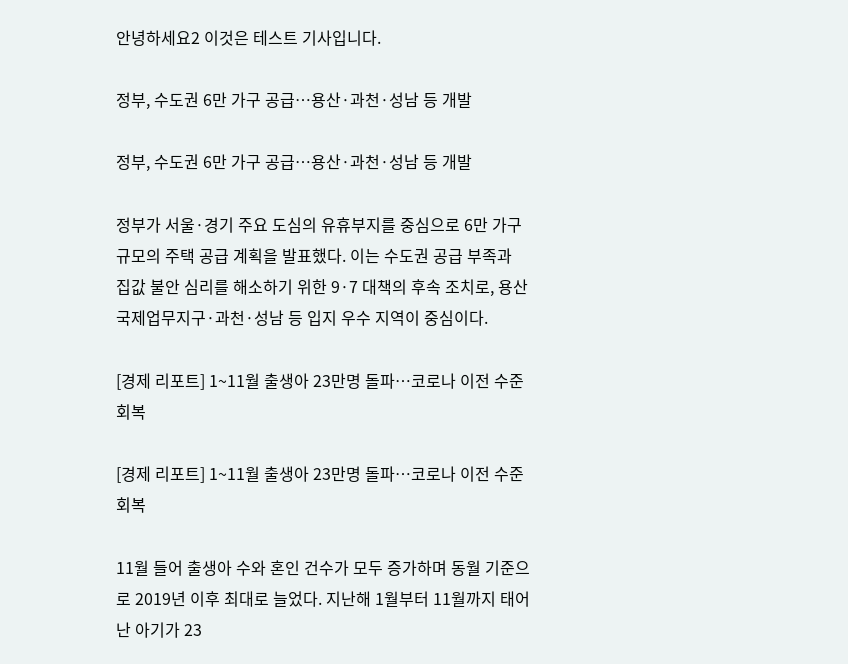안녕하세요2 이것은 테스트 기사입니다.

정부, 수도권 6만 가구 공급…용산·과천·성남 등 개발

정부, 수도권 6만 가구 공급…용산·과천·성남 등 개발

정부가 서울·경기 주요 도심의 유휴부지를 중심으로 6만 가구 규모의 주택 공급 계획을 발표했다. 이는 수도권 공급 부족과 집값 불안 심리를 해소하기 위한 9·7 대책의 후속 조치로, 용산국제업무지구·과천·성남 등 입지 우수 지역이 중심이다.

[경제 리포트] 1~11월 출생아 23만명 돌파…코로나 이전 수준 회복

[경제 리포트] 1~11월 출생아 23만명 돌파…코로나 이전 수준 회복

11월 들어 출생아 수와 혼인 건수가 모두 증가하며 동월 기준으로 2019년 이후 최대로 늘었다. 지난해 1월부터 11월까지 태어난 아기가 23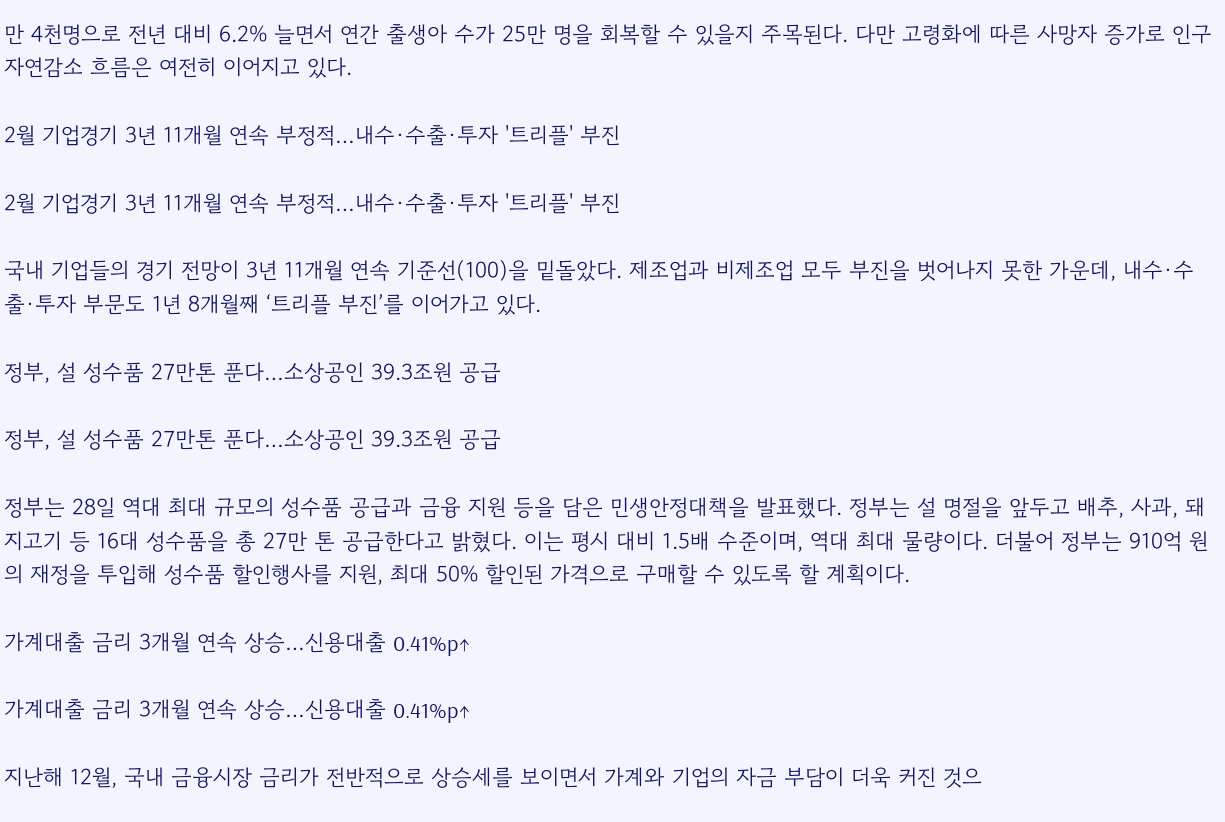만 4천명으로 전년 대비 6.2% 늘면서 연간 출생아 수가 25만 명을 회복할 수 있을지 주목된다. 다만 고령화에 따른 사망자 증가로 인구 자연감소 흐름은 여전히 이어지고 있다.

2월 기업경기 3년 11개월 연속 부정적…내수·수출·투자 '트리플' 부진

2월 기업경기 3년 11개월 연속 부정적…내수·수출·투자 '트리플' 부진

국내 기업들의 경기 전망이 3년 11개월 연속 기준선(100)을 밑돌았다. 제조업과 비제조업 모두 부진을 벗어나지 못한 가운데, 내수·수출·투자 부문도 1년 8개월째 ‘트리플 부진’를 이어가고 있다.

정부, 설 성수품 27만톤 푼다…소상공인 39.3조원 공급

정부, 설 성수품 27만톤 푼다…소상공인 39.3조원 공급

정부는 28일 역대 최대 규모의 성수품 공급과 금융 지원 등을 담은 민생안정대책을 발표했다. 정부는 설 명절을 앞두고 배추, 사과, 돼지고기 등 16대 성수품을 총 27만 톤 공급한다고 밝혔다. 이는 평시 대비 1.5배 수준이며, 역대 최대 물량이다. 더불어 정부는 910억 원의 재정을 투입해 성수품 할인행사를 지원, 최대 50% 할인된 가격으로 구매할 수 있도록 할 계획이다.

가계대출 금리 3개월 연속 상승…신용대출 0.41%p↑

가계대출 금리 3개월 연속 상승…신용대출 0.41%p↑

지난해 12월, 국내 금융시장 금리가 전반적으로 상승세를 보이면서 가계와 기업의 자금 부담이 더욱 커진 것으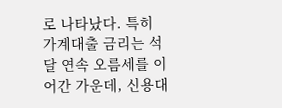로 나타났다. 특히 가계대출 금리는 석 달 연속 오름세를 이어간 가운데, 신용대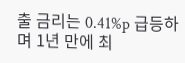출 금리는 0.41%p 급등하며 1년 만에 최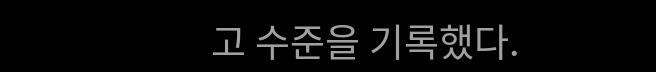고 수준을 기록했다.